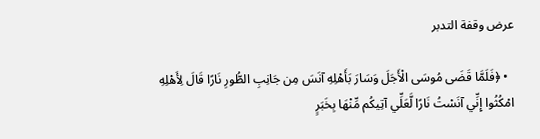عرض وقفة التدبر

  • ﴿فَلَمَّا قَضَى مُوسَى الْأَجَلَ وَسَارَ بَأَهْلِهِ آنَسَ مِن جَانِبِ الطُّورِ نَارًا قَالَ لِأَهْلِهِ امْكُثُوا إِنِّي آنَسْتُ نَارًا لَّعَلِّي آتِيكُم مِّنْهَا بِخَبَرٍ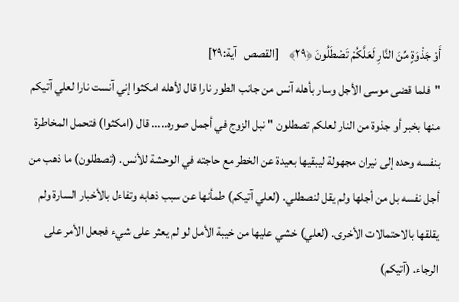أَوْ جَذْوَةٍ مِّنَ النَّارِ لَعَلَّكُمْ تَصْطَلُونَ ﴿٢٩﴾    [القصص   آية:٢٩]
"فلما قضى موسى الأجل وسار بأهله آنس من جانب الطور نارا قال لأهله امكثوا إني آنست نارا لعلي آتيكم منها بخبر أو جذوة من النار لعلكم تصطلون " نبل الزوج في أجمل صوره..... قال (امكثوا) فتحمل المخاطرة بنفسه وحده إلى نيران مجهولة ليبقيها بعيدة عن الخطر مع حاجته في الوحشة للأنس. (تصطلون) ما ذهب من أجل نفسه بل من أجلها ولم يقل لنصطلي. (لعلي آتيكم) طمأنها عن سبب ذهابه وتفاءل بالأخبار السارة ولم يقلقها بالاحتمالات الأخرى. (لعلي) خشي عليها من خيبة الأمل لو لم يعثر على شيء فجعل الأمر على الرجاء. (آتیکم)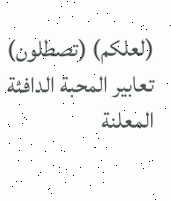(لعلكم) (تصطلون) تعابير المحبة الدافئة المعلنة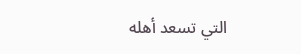التي تسعد أهله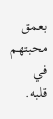بعمق محبتهم في قلبه.